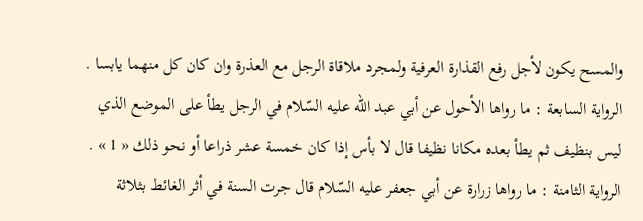والمسح يكون لأجل رفع القذارة العرفية ولمجرد ملاقاة الرجل مع العذرة وان كان كل منهما يابسا .
الرواية السابعة : ما رواها الأحول عن أبي عبد اللّه عليه السّلام في الرجل يطأ على الموضع الذي ليس بنظيف ثم يطأ بعده مكانا نظيفا قال لا بأس إذا كان خمسة عشر ذراعا أو نحو ذلك « 1 » .
الرواية الثامنة : ما رواها زرارة عن أبي جعفر عليه السّلام قال جرت السنة في أثر الغائط بثلاثة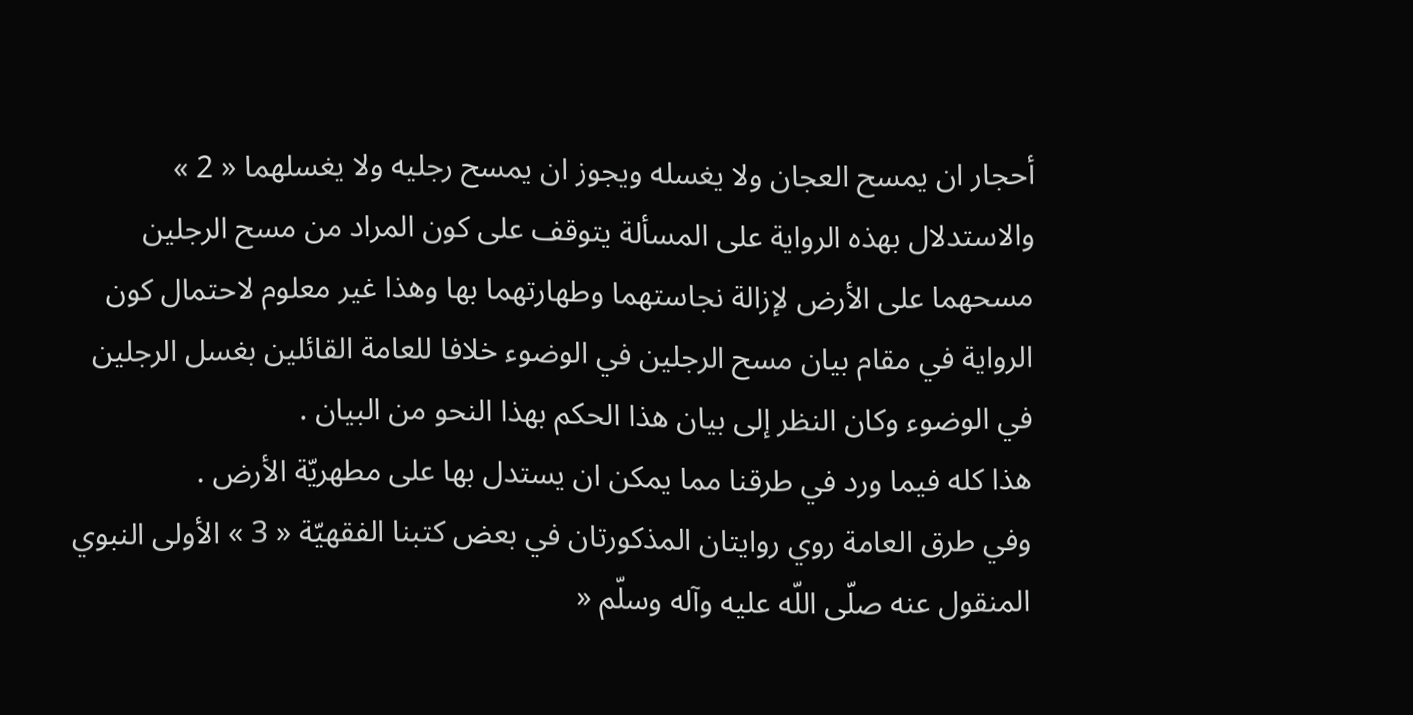أحجار ان يمسح العجان ولا يغسله ويجوز ان يمسح رجليه ولا يغسلهما « 2 » والاستدلال بهذه الرواية على المسألة يتوقف على كون المراد من مسح الرجلين مسحهما على الأرض لإزالة نجاستهما وطهارتهما بها وهذا غير معلوم لاحتمال كون الرواية في مقام بيان مسح الرجلين في الوضوء خلافا للعامة القائلين بغسل الرجلين في الوضوء وكان النظر إلى بيان هذا الحكم بهذا النحو من البيان .
هذا كله فيما ورد في طرقنا مما يمكن ان يستدل بها على مطهريّة الأرض .
وفي طرق العامة روي روايتان المذكورتان في بعض كتبنا الفقهيّة « 3 » الأولى النبوي المنقول عنه صلّى اللّه عليه وآله وسلّم «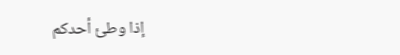إذا وطئ أحدكم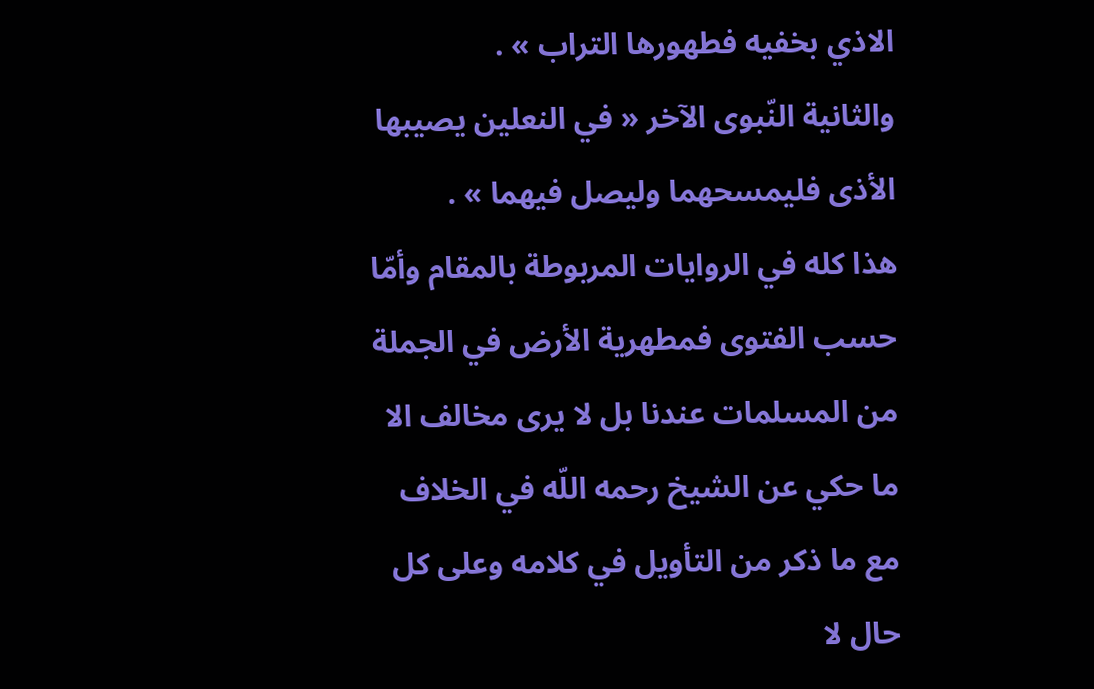الاذي بخفيه فطهورها التراب » .
والثانية النّبوى الآخر « في النعلين يصيبها الأذى فليمسحهما وليصل فيهما » .
هذا كله في الروايات المربوطة بالمقام وأمّا حسب الفتوى فمطهرية الأرض في الجملة من المسلمات عندنا بل لا يرى مخالف الا ما حكي عن الشيخ رحمه اللّه في الخلاف مع ما ذكر من التأويل في كلامه وعلى كل حال لا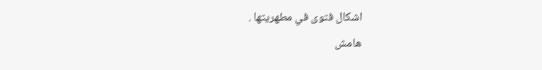اشكال فتوى في مطهريتها .
هامش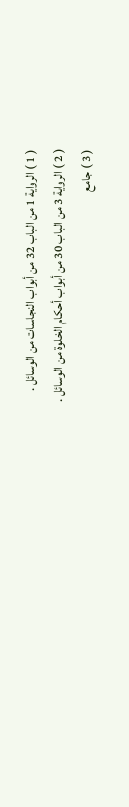( 1 ) الرواية 1 من الباب 32 من أبواب النجاسات من الوسائل .
( 2 ) الرواية 3 من الباب 30 من أبواب أحكام الخلوة من الوسائل .
( 3 ) جامع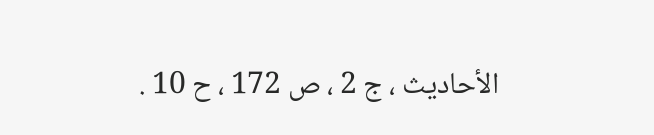الأحاديث ، ج 2 ، ص 172 ، ح 10 .